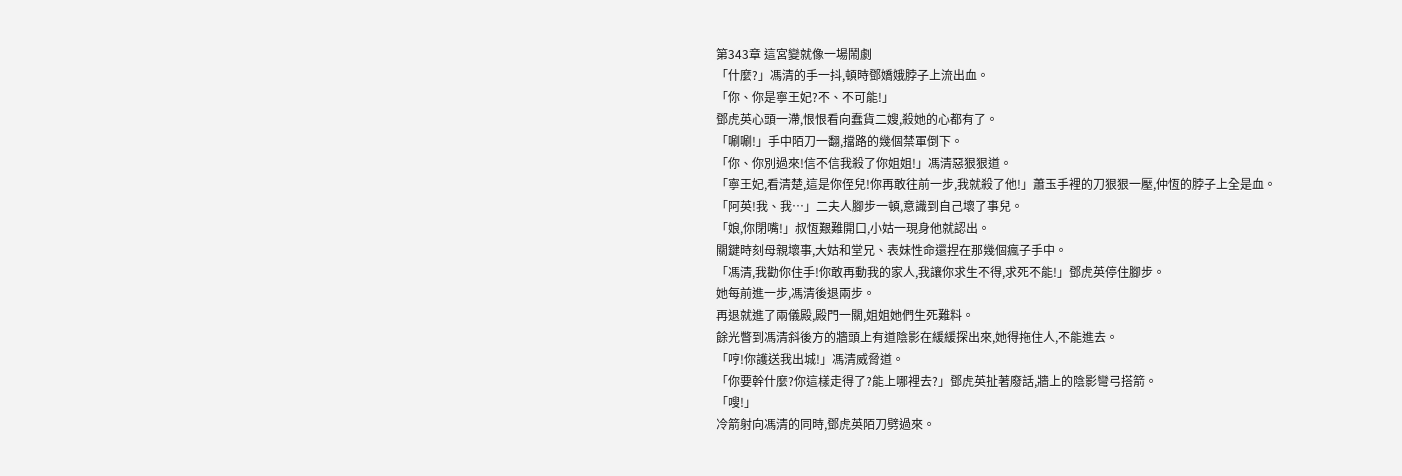第343章 這宮變就像一場鬧劇
「什麼?」馮清的手一抖,頓時鄧嬌娥脖子上流出血。
「你、你是寧王妃?不、不可能!」
鄧虎英心頭一滯,恨恨看向蠢貨二嫂,殺她的心都有了。
「唰唰!」手中陌刀一翻,擋路的幾個禁軍倒下。
「你、你別過來!信不信我殺了你姐姐!」馮清惡狠狠道。
「寧王妃,看清楚,這是你侄兒!你再敢往前一步,我就殺了他!」蕭玉手裡的刀狠狠一壓,仲恆的脖子上全是血。
「阿英!我、我…」二夫人腳步一頓,意識到自己壞了事兒。
「娘,你閉嘴!」叔恆艱難開口,小姑一現身他就認出。
關鍵時刻母親壞事,大姑和堂兄、表妹性命還捏在那幾個瘋子手中。
「馮清,我勸你住手!你敢再動我的家人,我讓你求生不得,求死不能!」鄧虎英停住腳步。
她每前進一步,馮清後退兩步。
再退就進了兩儀殿,殿門一關,姐姐她們生死難料。
餘光瞥到馮清斜後方的牆頭上有道陰影在緩緩探出來,她得拖住人,不能進去。
「哼!你護送我出城!」馮清威脅道。
「你要幹什麼?你這樣走得了?能上哪裡去?」鄧虎英扯著廢話,牆上的陰影彎弓搭箭。
「嗖!」
冷箭射向馮清的同時,鄧虎英陌刀劈過來。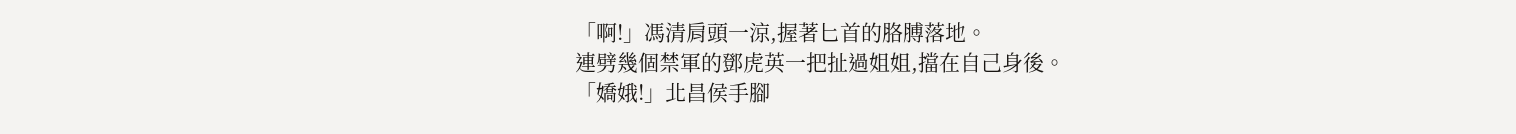「啊!」馮清肩頭一涼,握著匕首的胳膊落地。
連劈幾個禁軍的鄧虎英一把扯過姐姐,擋在自己身後。
「嬌娥!」北昌侯手腳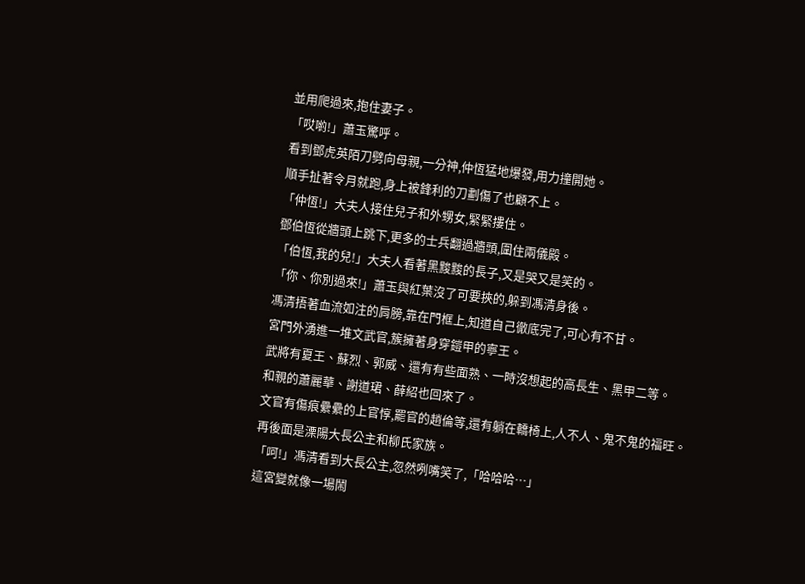並用爬過來,抱住妻子。
「哎喲!」蕭玉驚呼。
看到鄧虎英陌刀劈向母親,一分神,仲恆猛地爆發,用力撞開她。
順手扯著令月就跑,身上被鋒利的刀劃傷了也顧不上。
「仲恆!」大夫人接住兒子和外甥女,緊緊摟住。
鄧伯恆從牆頭上跳下,更多的士兵翻過牆頭,圍住兩儀殿。
「伯恆,我的兒!」大夫人看著黑黢黢的長子,又是哭又是笑的。
「你、你別過來!」蕭玉與紅葉沒了可要挾的,躲到馮清身後。
馮清捂著血流如注的肩膀,靠在門框上,知道自己徹底完了,可心有不甘。
宮門外湧進一堆文武官,簇擁著身穿鎧甲的寧王。
武將有夏王、蘇烈、郭威、還有有些面熟、一時沒想起的高長生、黑甲二等。
和親的蕭麗華、謝道珺、薛紹也回來了。
文官有傷痕纍纍的上官惇,罷官的趙倫等,還有躺在轎椅上,人不人、鬼不鬼的福旺。
再後面是溧陽大長公主和柳氏家族。
「呵!」馮清看到大長公主,忽然咧嘴笑了,「哈哈哈…」
這宮變就像一場鬧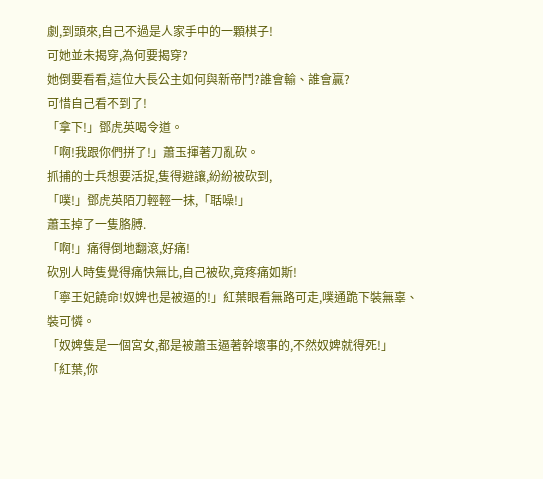劇,到頭來,自己不過是人家手中的一顆棋子!
可她並未揭穿,為何要揭穿?
她倒要看看,這位大長公主如何與新帝鬥?誰會輸、誰會贏?
可惜自己看不到了!
「拿下!」鄧虎英喝令道。
「啊!我跟你們拼了!」蕭玉揮著刀亂砍。
抓捕的士兵想要活捉,隻得避讓,紛紛被砍到,
「噗!」鄧虎英陌刀輕輕一抹,「聒噪!」
蕭玉掉了一隻胳膊.
「啊!」痛得倒地翻滾,好痛!
砍別人時隻覺得痛快無比,自己被砍,竟疼痛如斯!
「寧王妃饒命!奴婢也是被逼的!」紅葉眼看無路可走,噗通跪下裝無辜、裝可憐。
「奴婢隻是一個宮女,都是被蕭玉逼著幹壞事的,不然奴婢就得死!」
「紅葉,你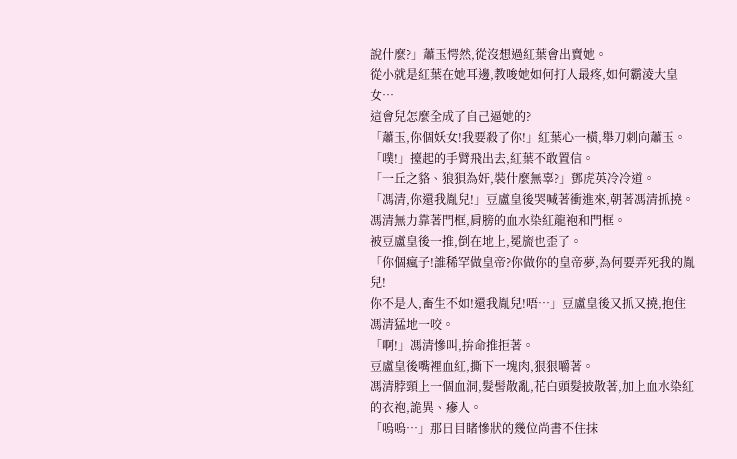說什麼?」蕭玉愕然,從沒想過紅葉會出賣她。
從小就是紅葉在她耳邊,教唆她如何打人最疼,如何霸淩大皇女…
這會兒怎麼全成了自己逼她的?
「蕭玉,你個妖女!我要殺了你!」紅葉心一橫,舉刀刺向蕭玉。
「噗!」擡起的手臂飛出去,紅葉不敢置信。
「一丘之貉、狼狽為奸,裝什麼無辜?」鄧虎英冷冷道。
「馮清,你還我胤兒!」豆盧皇後哭喊著衝進來,朝著馮清抓撓。
馮清無力靠著門框,肩膀的血水染紅龍袍和門框。
被豆盧皇後一推,倒在地上,冕旒也歪了。
「你個瘋子!誰稀罕做皇帝?你做你的皇帝夢,為何要弄死我的胤兒!
你不是人,畜生不如!還我胤兒!唔…」豆盧皇後又抓又撓,抱住馮清猛地一咬。
「啊!」馮清慘叫,拚命推拒著。
豆盧皇後嘴裡血紅,撕下一塊肉,狠狠嚼著。
馮清脖頸上一個血洞,髮髻散亂,花白頭髮披散著,加上血水染紅的衣袍,詭異、瘮人。
「嗚嗚…」那日目睹慘狀的幾位尚書不住抹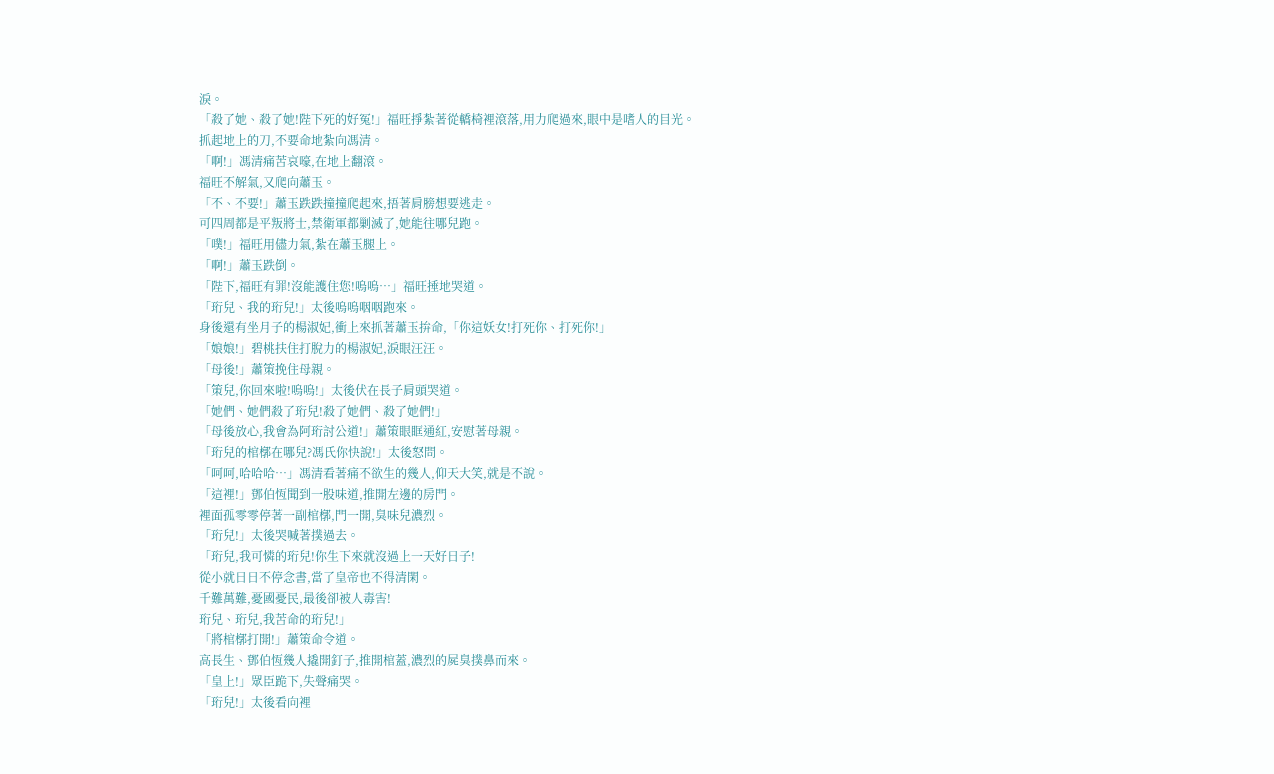淚。
「殺了她、殺了她!陛下死的好冤!」福旺掙紮著從轎椅裡滾落,用力爬過來,眼中是嗜人的目光。
抓起地上的刀,不要命地紮向馮清。
「啊!」馮清痛苦哀嚎,在地上翻滾。
福旺不解氣,又爬向蕭玉。
「不、不要!」蕭玉跌跌撞撞爬起來,捂著肩膀想要逃走。
可四周都是平叛將士,禁衛軍都剿滅了,她能往哪兒跑。
「噗!」福旺用儘力氣,紮在蕭玉腿上。
「啊!」蕭玉跌倒。
「陛下,福旺有罪!沒能護住您!嗚嗚…」福旺捶地哭道。
「珩兒、我的珩兒!」太後嗚嗚咽咽跑來。
身後還有坐月子的楊淑妃,衝上來抓著蕭玉拚命,「你這妖女!打死你、打死你!」
「娘娘!」碧桃扶住打脫力的楊淑妃,淚眼汪汪。
「母後!」蕭策挽住母親。
「策兒,你回來啦!嗚嗚!」太後伏在長子肩頭哭道。
「她們、她們殺了珩兒!殺了她們、殺了她們!」
「母後放心,我會為阿珩討公道!」蕭策眼眶通紅,安慰著母親。
「珩兒的棺槨在哪兒?馮氏你快說!」太後怒問。
「呵呵,哈哈哈…」馮清看著痛不欲生的幾人,仰天大笑,就是不說。
「這裡!」鄧伯恆聞到一股味道,推開左邊的房門。
裡面孤零零停著一副棺槨,門一開,臭味兒濃烈。
「珩兒!」太後哭喊著撲過去。
「珩兒,我可憐的珩兒!你生下來就沒過上一天好日子!
從小就日日不停念書,當了皇帝也不得清閑。
千難萬難,憂國憂民,最後卻被人毒害!
珩兒、珩兒,我苦命的珩兒!」
「將棺槨打開!」蕭策命令道。
高長生、鄧伯恆幾人撬開釘子,推開棺蓋,濃烈的屍臭撲鼻而來。
「皇上!」眾臣跪下,失聲痛哭。
「珩兒!」太後看向裡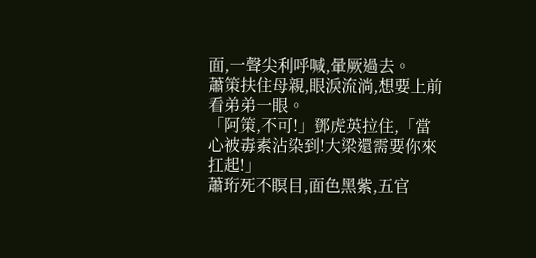面,一聲尖利呼喊,暈厥過去。
蕭策扶住母親,眼淚流淌,想要上前看弟弟一眼。
「阿策,不可!」鄧虎英拉住,「當心被毒素沾染到!大梁還需要你來扛起!」
蕭珩死不瞑目,面色黑紫,五官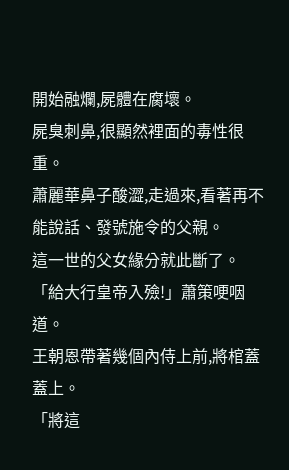開始融爛,屍體在腐壞。
屍臭刺鼻,很顯然裡面的毒性很重。
蕭麗華鼻子酸澀,走過來,看著再不能說話、發號施令的父親。
這一世的父女緣分就此斷了。
「給大行皇帝入殮!」蕭策哽咽道。
王朝恩帶著幾個內侍上前,將棺蓋蓋上。
「將這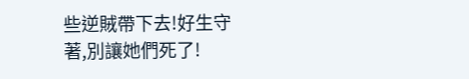些逆賊帶下去!好生守著,別讓她們死了!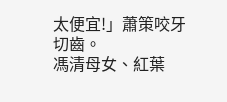太便宜!」蕭策咬牙切齒。
馮清母女、紅葉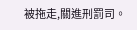被拖走,關進刑罰司。